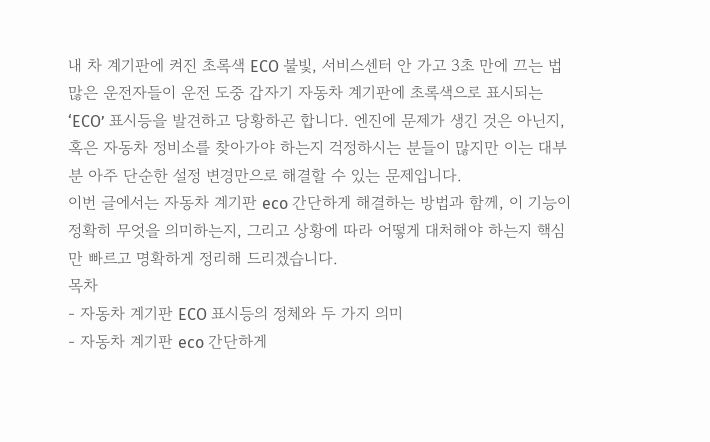내 차 계기판에 켜진 초록색 ECO 불빛, 서비스센터 안 가고 3초 만에 끄는 법
많은 운전자들이 운전 도중 갑자기 자동차 계기판에 초록색으로 표시되는 ‘ECO’ 표시등을 발견하고 당황하곤 합니다. 엔진에 문제가 생긴 것은 아닌지, 혹은 자동차 정비소를 찾아가야 하는지 걱정하시는 분들이 많지만 이는 대부분 아주 단순한 설정 변경만으로 해결할 수 있는 문제입니다.
이번 글에서는 자동차 계기판 eco 간단하게 해결하는 방법과 함께, 이 기능이 정확히 무엇을 의미하는지, 그리고 상황에 따라 어떻게 대처해야 하는지 핵심만 빠르고 명확하게 정리해 드리겠습니다.
목차
- 자동차 계기판 ECO 표시등의 정체와 두 가지 의미
- 자동차 계기판 eco 간단하게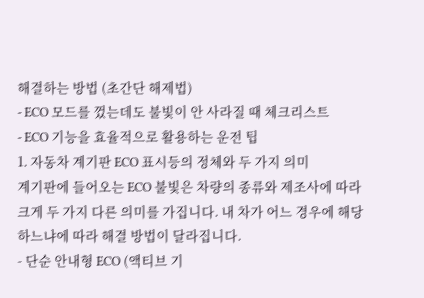해결하는 방법 (초간단 해제법)
- ECO 모드를 껐는데도 불빛이 안 사라질 때 체크리스트
- ECO 기능을 효율적으로 활용하는 운전 팁
1. 자동차 계기판 ECO 표시등의 정체와 두 가지 의미
계기판에 들어오는 ECO 불빛은 차량의 종류와 제조사에 따라 크게 두 가지 다른 의미를 가집니다. 내 차가 어느 경우에 해당하느냐에 따라 해결 방법이 달라집니다.
- 단순 안내형 ECO (액티브 기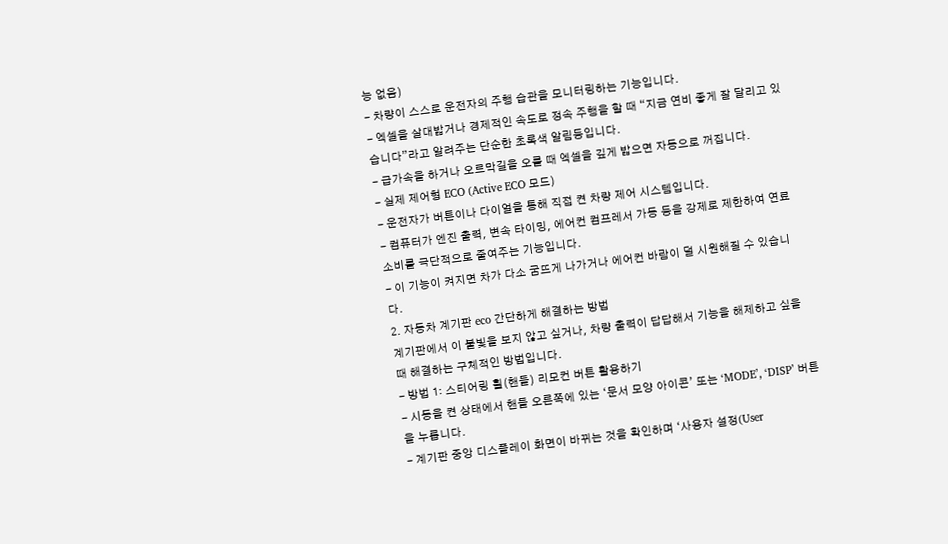능 없음)
- 차량이 스스로 운전자의 주행 습관을 모니터링하는 기능입니다.
- 엑셀을 살대밟거나 경제적인 속도로 정속 주행을 할 때 “지금 연비 좋게 잘 달리고 있습니다”라고 알려주는 단순한 초록색 알림등입니다.
- 급가속을 하거나 오르막길을 오를 때 엑셀을 깊게 밟으면 자동으로 꺼집니다.
- 실제 제어형 ECO (Active ECO 모드)
- 운전자가 버튼이나 다이얼을 통해 직접 켠 차량 제어 시스템입니다.
- 컴퓨터가 엔진 출력, 변속 타이밍, 에어컨 컴프레서 가동 등을 강제로 제한하여 연료 소비를 극단적으로 줄여주는 기능입니다.
- 이 기능이 켜지면 차가 다소 굼뜨게 나가거나 에어컨 바람이 덜 시원해질 수 있습니다.
2. 자동차 계기판 eco 간단하게 해결하는 방법
계기판에서 이 불빛을 보지 않고 싶거나, 차량 출력이 답답해서 기능을 해제하고 싶을 때 해결하는 구체적인 방법입니다.
- 방법 1: 스티어링 휠(핸들) 리모컨 버튼 활용하기
- 시동을 켠 상태에서 핸들 오른쪽에 있는 ‘문서 모양 아이콘’ 또는 ‘MODE’, ‘DISP’ 버튼을 누릅니다.
- 계기판 중앙 디스플레이 화면이 바뀌는 것을 확인하며 ‘사용자 설정(User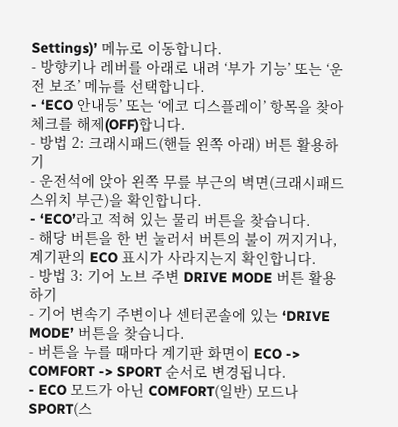Settings)’ 메뉴로 이동합니다.
- 방향키나 레버를 아래로 내려 ‘부가 기능’ 또는 ‘운전 보조’ 메뉴를 선택합니다.
- ‘ECO 안내등’ 또는 ‘에코 디스플레이’ 항목을 찾아 체크를 해제(OFF)합니다.
- 방법 2: 크래시패드(핸들 왼쪽 아래) 버튼 활용하기
- 운전석에 앉아 왼쪽 무릎 부근의 벽면(크래시패드 스위치 부근)을 확인합니다.
- ‘ECO’라고 적혀 있는 물리 버튼을 찾습니다.
- 해당 버튼을 한 번 눌러서 버튼의 불이 꺼지거나, 계기판의 ECO 표시가 사라지는지 확인합니다.
- 방법 3: 기어 노브 주변 DRIVE MODE 버튼 활용하기
- 기어 변속기 주변이나 센터콘솔에 있는 ‘DRIVE MODE’ 버튼을 찾습니다.
- 버튼을 누를 때마다 계기판 화면이 ECO -> COMFORT -> SPORT 순서로 변경됩니다.
- ECO 모드가 아닌 COMFORT(일반) 모드나 SPORT(스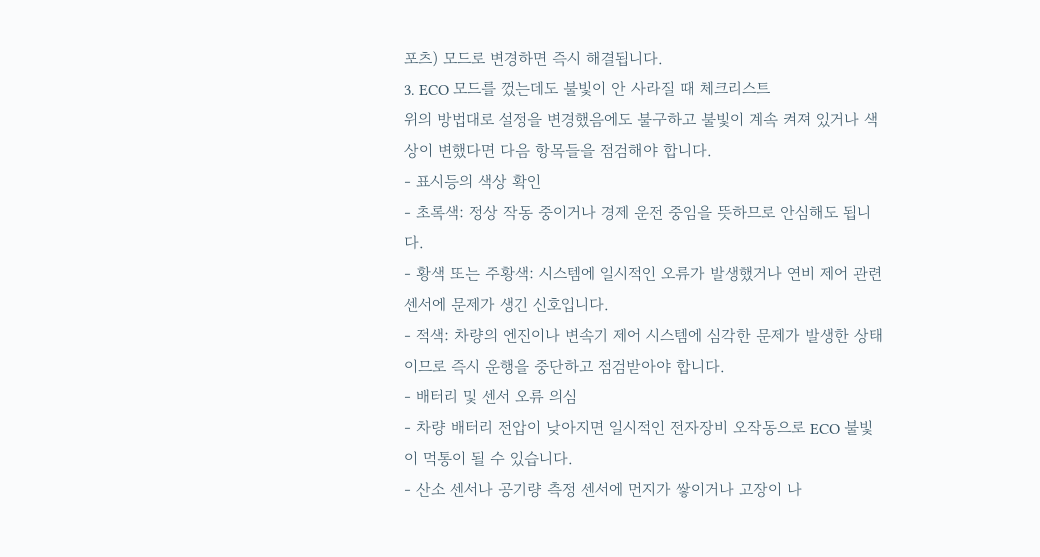포츠) 모드로 변경하면 즉시 해결됩니다.
3. ECO 모드를 껐는데도 불빛이 안 사라질 때 체크리스트
위의 방법대로 설정을 변경했음에도 불구하고 불빛이 계속 켜져 있거나 색상이 변했다면 다음 항목들을 점검해야 합니다.
- 표시등의 색상 확인
- 초록색: 정상 작동 중이거나 경제 운전 중임을 뜻하므로 안심해도 됩니다.
- 황색 또는 주황색: 시스템에 일시적인 오류가 발생했거나 연비 제어 관련 센서에 문제가 생긴 신호입니다.
- 적색: 차량의 엔진이나 변속기 제어 시스템에 심각한 문제가 발생한 상태이므로 즉시 운행을 중단하고 점검받아야 합니다.
- 배터리 및 센서 오류 의심
- 차량 배터리 전압이 낮아지면 일시적인 전자장비 오작동으로 ECO 불빛이 먹통이 될 수 있습니다.
- 산소 센서나 공기량 측정 센서에 먼지가 쌓이거나 고장이 나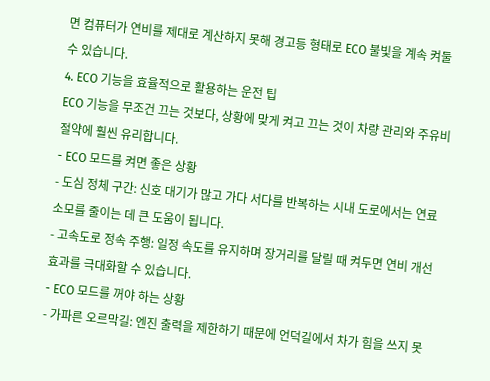면 컴퓨터가 연비를 제대로 계산하지 못해 경고등 형태로 ECO 불빛을 계속 켜둘 수 있습니다.
4. ECO 기능을 효율적으로 활용하는 운전 팁
ECO 기능을 무조건 끄는 것보다, 상황에 맞게 켜고 끄는 것이 차량 관리와 주유비 절약에 훨씬 유리합니다.
- ECO 모드를 켜면 좋은 상황
- 도심 정체 구간: 신호 대기가 많고 가다 서다를 반복하는 시내 도로에서는 연료 소모를 줄이는 데 큰 도움이 됩니다.
- 고속도로 정속 주행: 일정 속도를 유지하며 장거리를 달릴 때 켜두면 연비 개선 효과를 극대화할 수 있습니다.
- ECO 모드를 꺼야 하는 상황
- 가파른 오르막길: 엔진 출력을 제한하기 때문에 언덕길에서 차가 힘을 쓰지 못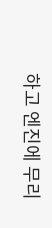하고 엔진에 무리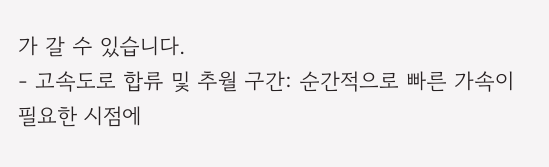가 갈 수 있습니다.
- 고속도로 합류 및 추월 구간: 순간적으로 빠른 가속이 필요한 시점에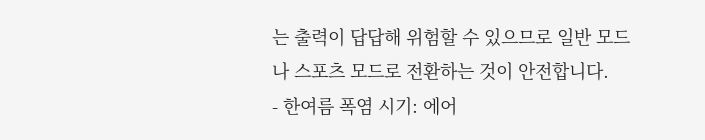는 출력이 답답해 위험할 수 있으므로 일반 모드나 스포츠 모드로 전환하는 것이 안전합니다.
- 한여름 폭염 시기: 에어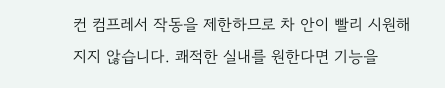컨 컴프레서 작동을 제한하므로 차 안이 빨리 시원해지지 않습니다. 쾌적한 실내를 원한다면 기능을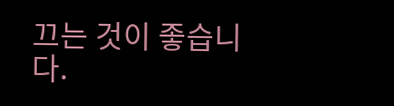끄는 것이 좋습니다.